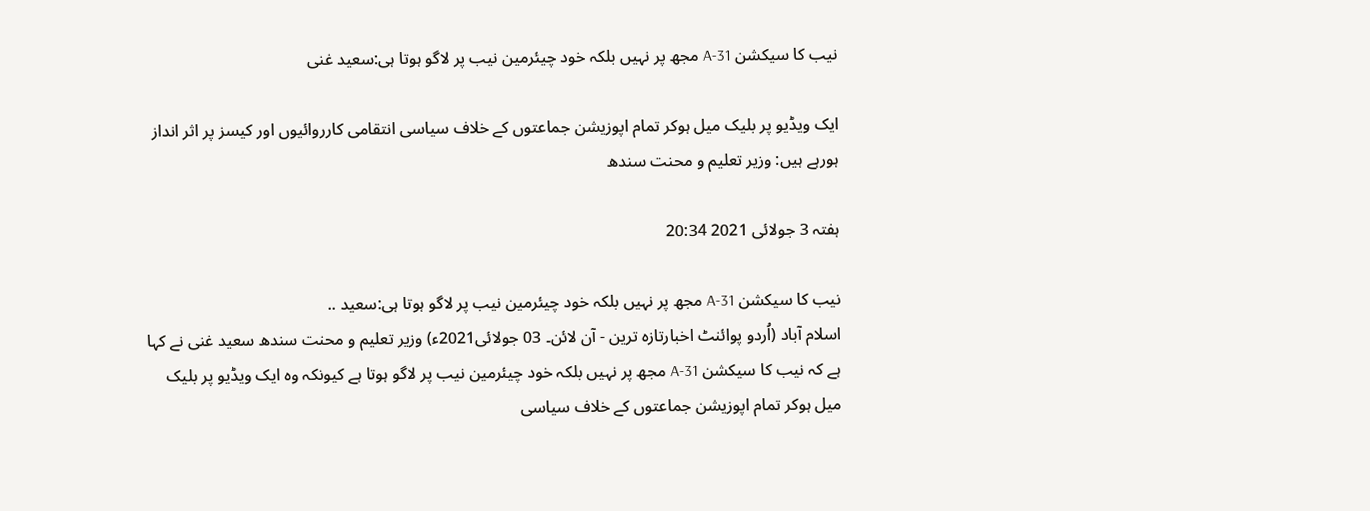نیب کا سیکشن 31-A مجھ پر نہیں بلکہ خود چیئرمین نیب پر لاگو ہوتا ہی:سعید غنی

ایک ویڈیو پر بلیک میل ہوکر تمام اپوزیشن جماعتوں کے خلاف سیاسی انتقامی کارروائیوں اور کیسز پر اثر انداز ہورہے ہیں: وزیر تعلیم و محنت سندھ

ہفتہ 3 جولائی 2021 20:34

نیب کا سیکشن 31-A مجھ پر نہیں بلکہ خود چیئرمین نیب پر لاگو ہوتا ہی:سعید ..
اسلام آباد (اُردو پوائنٹ اخبارتازہ ترین - آن لائن۔ 03 جولائی2021ء) وزیر تعلیم و محنت سندھ سعید غنی نے کہا ہے کہ نیب کا سیکشن 31-A مجھ پر نہیں بلکہ خود چیئرمین نیب پر لاگو ہوتا ہے کیونکہ وہ ایک ویڈیو پر بلیک میل ہوکر تمام اپوزیشن جماعتوں کے خلاف سیاسی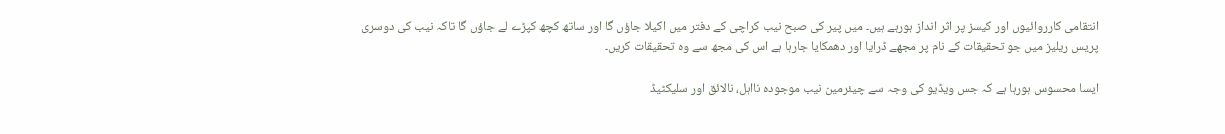انتقامی کارروائیوں اور کیسز پر اثر انداز ہورہے ہیں۔ میں پیر کی صبح نیب کراچی کے دفتر میں اکیلا جاؤں گا اور ساتھ کچھ کپڑے لے جاؤں گا تاکہ نیب کی دوسری پریس ریلیز میں جو تحقیقات کے نام پر مجھے ڈرایا اور دھمکایا جارہا ہے اس کی مجھ سے وہ تحقیقات کریں۔

ایسا محسوس ہورہا ہے کہ جس ویڈیو کی وجہ سے چیئرمین نیب موجودہ نااہل، نالائق اور سلیکٹیڈ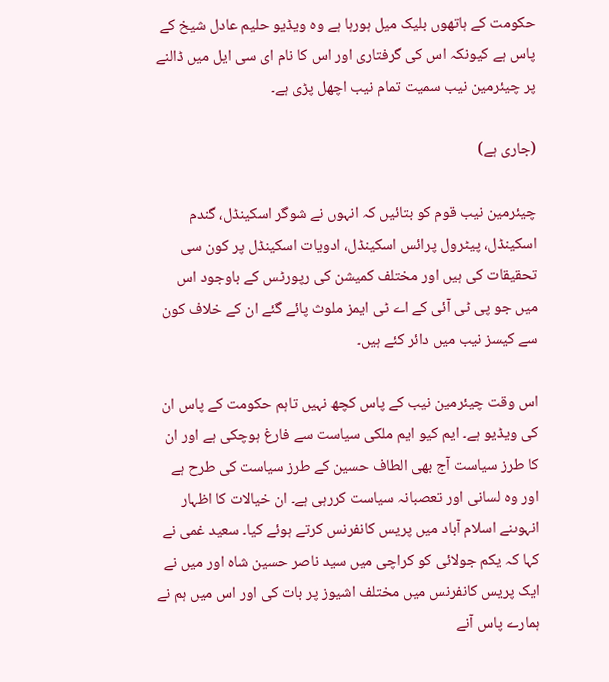حکومت کے ہاتھوں بلیک میل ہورہا ہے وہ ویڈیو حلیم عادل شیخ کے پاس ہے کیونکہ اس کی گرفتاری اور اس کا نام ای سی ایل میں ڈالنے پر چیئرمین نیب سمیت تمام نیب اچھل پڑی ہے۔

(جاری ہے)

چیئرمین نیب قوم کو بتائیں کہ انہوں نے شوگر اسکینڈل، گندم اسکینڈل، پیٹرول پرائس اسکینڈل، ادویات اسکینڈل پر کون سی تحقیقات کی ہیں اور مختلف کمیشن کی رپورٹس کے باوجود اس میں جو پی ٹی آئی کے اے ٹی ایمز ملوث پائے گئے ان کے خلاف کون سے کیسز نیب میں دائر کئے ہیں۔

اس وقت چیئرمین نیب کے پاس کچھ نہیں تاہم حکومت کے پاس ان کی ویڈیو ہے۔ ایم کیو ایم ملکی سیاست سے فارغ ہوچکی ہے اور ان کا طرز سیاست آج بھی الطاف حسین کے طرز سیاست کی طرح ہے اور وہ لسانی اور تعصبانہ سیاست کررہی ہے۔ ان خیالات کا اظہار انہوںنے اسلام آباد میں پریس کانفرنس کرتے ہوئے کیا۔ سعید غمی نے کہا کہ یکم جولائی کو کراچی میں سید ناصر حسین شاہ اور میں نے ایک پریس کانفرنس میں مختلف اشیوز پر بات کی اور اس میں ہم نے ہمارے پاس آنے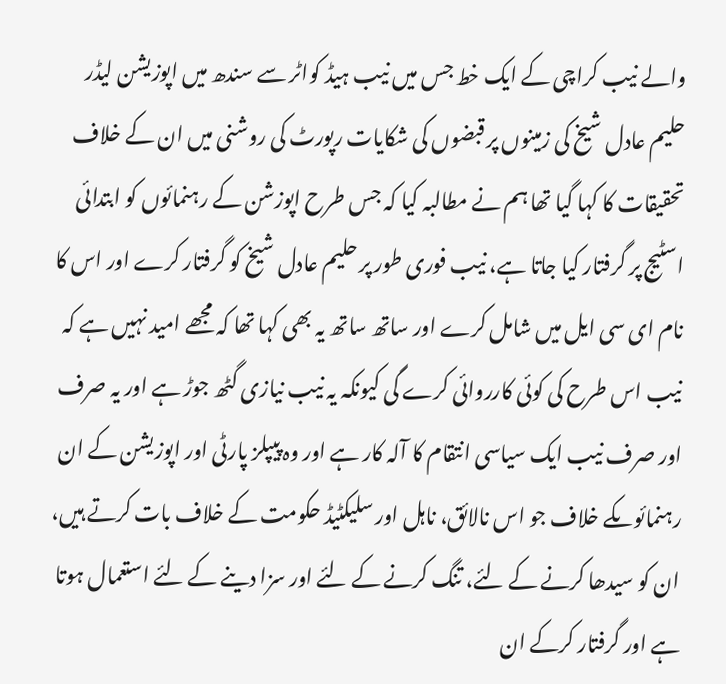والے نیب کراچی کے ایک خط جس میں نیب ہیڈ کواٹر سے سندھ میں اپوزیشن لیڈر حلیم عادل شیخ کی زمینوں پر قبضوں کی شکایات رپورٹ کی روشنی میں ان کے خلاف تحقیقات کا کہا گیا تھا ہم نے مطالبہ کیا کہ جس طرح اپوزشن کے رہنمائوں کو ابتدائی اسٹیج پر گرفتار کیا جاتا ہے، نیب فوری طور پر حلیم عادل شیخ کو گرفتار کرے اور اس کا نام ای سی ایل میں شامل کرے اور ساتھ ساتھ یہ بھی کہا تھا کہ مجھے امید نہیں ہے کہ نیب اس طرح کی کوئی کارروائی کرے گی کیونکہ یہ نیب نیازی گٹھ جوڑ ہے اور یہ صرف اور صرف نیب ایک سیاسی انتقام کا آلہ کار ہے اور وہ پیپلز پارٹی اور اپوزیشن کے ان رہنمائوںکے خلاف جو اس نالائق، ناہل اور سلیکٹیڈ حکومت کے خلاف بات کرتے ہیں، ان کو سیدھا کرنے کے لئے، تنگ کرنے کے لئے اور سزا دینے کے لئے استعمال ہوتا ہے اور گرفتار کرکے ان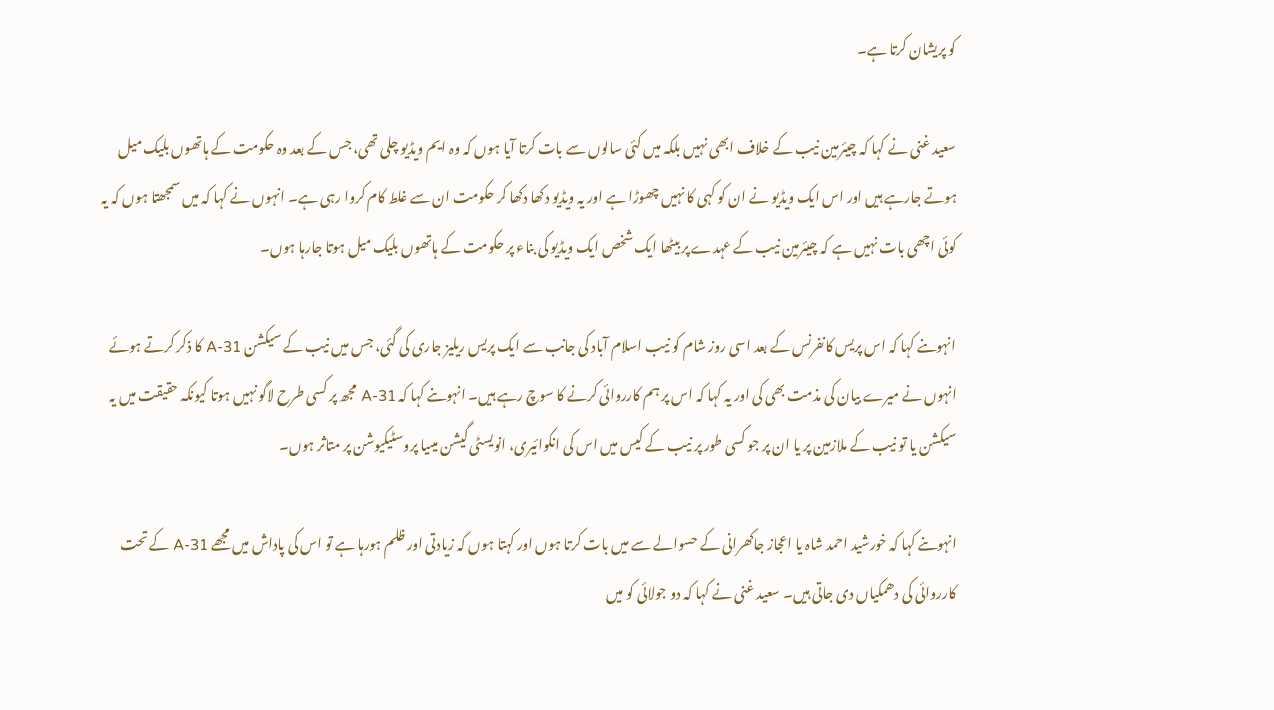کو پریشان کرتا ہے۔

سعید غنی نے کہا کہ چیئرمین نیب کے خلاف ابھی نہیں بلکہ میں کئی سالوں سے بات کرتا آیا ہوں کہ وہ ایم ویڈیو چلی تھی، جس کے بعد وہ حکومت کے ہاتھوں بلیک میل ہوتے جارہے ہیں اور اس ایک ویڈیو نے ان کو کہی کا نہیں چھوڑا ہے اور یہ ویڈیو دکھا دکھا کر حکومت ان سے غلط کام کروا رہی ہے۔ انہوں نے کہا کہ میں سمجھتا ہوں کہ یہ کوئی اچھی بات نہیں ہے کہ چیئرمین نیب کے عہدے پر بیٹھا ایک شخص ایک ویڈیو کی بناء پر حکومت کے ہاتھوں بلیک میل ہوتا جارہا ہوں۔

انہوںنے کہا کہ اس پریس کانفرنس کے بعد اسی روز شام کو نیب اسلام آباد کی جانب سے ایک پریس ریلیز جاری کی گئی، جس میں نیب کے سیکشن 31-A کا ذکر کرتے ہوئے انہوں نے میرے بیان کی مذمت بھی کی اور یہ کہا کہ اس پر ہم کارروائی کرنے کا سوچ رہے ہیں۔ انہوںنے کہا کہ 31-A مجھ پر کسی طرح لاگو نہیں ہوتا کیونکہ حقیقت میں یہ سیکشن یا تو نیب کے ملازمین پر یا ان پر جو کسی طور پر نیب کے کیس میں اس کی انکوائیری، انویسٹی گیشن میںیا پروسٹیکیوشن پر متاثر ہوں۔

انہوںنے کہا کہ خورشید احمد شاہ یا اعجاز جاکھرانی کے حسوالے سے میں بات کرتا ہوں اور کہتا ہوں کہ زیادتی اور ظلم ہورہا ہے تو اس کی پاداش میں مجھے 31-A کے تحت کارروائی کی دھمکیاں دی جاتی ہیں۔ سعید غنی نے کہا کہ دو جولائی کو میں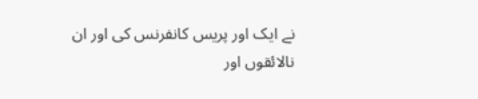نے ایک اور پریس کانفرنس کی اور ان نالائقوں اور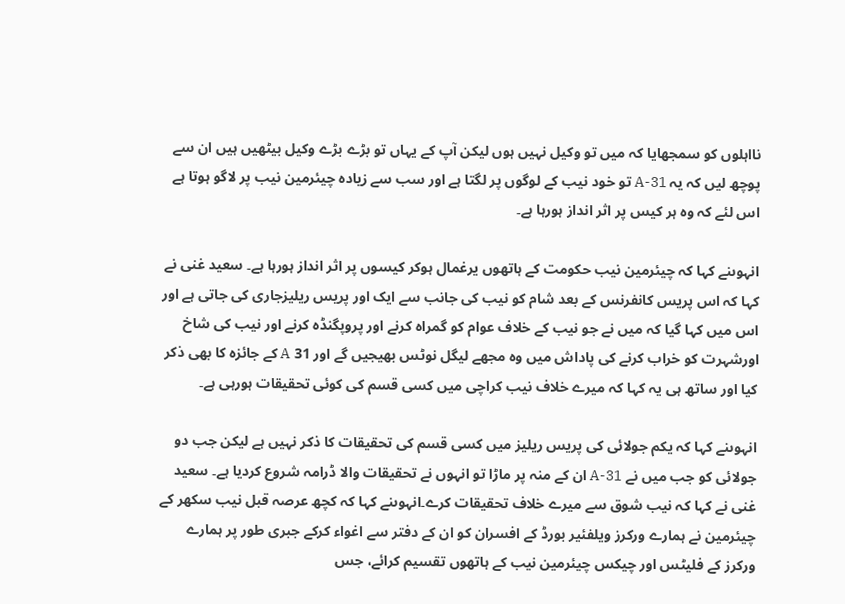نااہلوں کو سمجھایا کہ میں تو وکیل نہیں ہوں لیکن آپ کے یہاں تو بڑے بڑے وکیل بیٹھیں ہیں ان سے پوچھ لیں کہ یہ 31-A تو خود نیب کے لوگوں پر لگتا ہے اور سب سے زیادہ چیئرمین نیب پر لاگو ہوتا ہے اس لئے کہ وہ ہر کیس پر اثر انداز ہورہا ہے۔

انہوںنے کہا کہ چیئرمین نیب حکومت کے ہاتھوں یرغمال ہوکر کیسوں پر اثر انداز ہورہا ہے۔ سعید غنی نے کہا کہ اس پریس کانفرنس کے بعد شام کو نیب کی جانب سے ایک اور پریس ریلیزجاری کی جاتی ہے اور اس میں کہا گیا کہ میں نے جو نیب کے خلاف عوام کو گمراہ کرنے اور پروپگنڈہ کرنے اور نیب کی شاخ اورشہرت کو خراب کرنے کی پاداش میں وہ مجھے لیگل نوٹس بھیجیں گے اور 31 A کے جائزہ کا بھی ذکر کیا اور ساتھ ہی یہ کہا کہ میرے خلاف نیب کراچی میں کسی قسم کی کوئی تحقیقات ہورہی ہے۔

انہوںنے کہا کہ یکم جولائی کی پریس ریلیز میں کسی قسم کی تحقیقات کا ذکر نہیں ہے لیکن جب دو جولائی کو جب میں نے 31-A ان کے منہ پر ماڑا تو انہوں نے تحقیقات والا ڈرامہ شروع کردیا ہے۔ سعید غنی نے کہا کہ نیب شوق سے میرے خلاف تحقیقات کرے۔انہوںنے کہا کہ کچھ عرصہ قبل نیب سکھر کے چیئرمین نے ہمارے ورکرز ویلفئیر بورڈ کے افسران کو ان کے دفتر سے اغواء کرکے جبری طور پر ہمارے ورکرز کے فلیٹس اور چیکس چیئرمین نیب کے ہاتھوں تقسیم کرائے، جس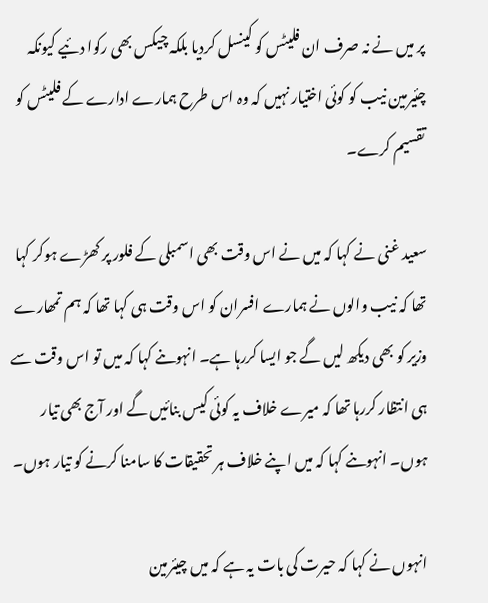پر میں نے نہ صرف ان فلیٹس کو کینسل کردیا بلکہ چیکس بھی رکوا دئیے کیونکہ چئیرمین نیب کو کوئی اختیار نہیں کہ وہ اس طرح ہمارے ادارے کے فلیٹس کو تقسیم کرے۔

سعید غنی نے کہا کہ میں نے اس وقت بھی اسمبلی کے فلور پر کھڑے ہوکر کہا تھا کہ نیب والوں نے ہمارے افسران کو اس وقت ہی کہا تھا کہ ہم تمھارے وزیر کو بھی دیکھ لیں گے جو ایسا کررہا ہے۔ انہوںنے کہا کہ میں تو اس وقت سے ہی انتظار کررہا تھا کہ میرے خلاف یہ کوئی کیس بنائیں گے اور آج بھی تیار ہوں۔ انہوںنے کہا کہ میں اپنے خلاف ہر تحقیقات کا سامنا کرنے کو تیار ہوں۔

انہوں نے کہا کہ حیرت کی بات یہ ہے کہ میں چیئرمین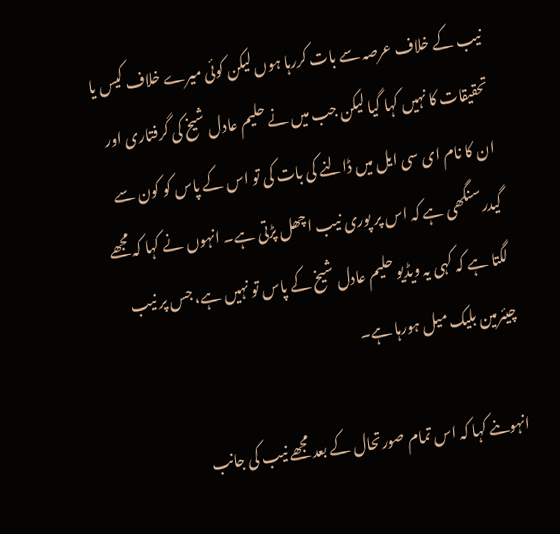نیب کے خلاف عرصہ سے بات کررہا ہوں لیکن کوئی میرے خلاف کیس یا تحقیقات کا نہیں کہا گیا لیکن جب میں نے حلیم عادل شیخ کی گرفتاری اور ان کا نام ای سی ایل میں ڈالنے کی بات کی تو اس کے پاس کو کون سے گیدرسنگھی ہے کہ اس پر پوری نیب اچھل پڑتی ہے۔ انہوں نے کہا کہ مجھے لگتا ہے کہ کہی یہ ویڈیو حلیم عادل شیخ کے پاس تو نہیں ہے، جس پر نیب چیئرمین بلیک میل ہورہا ہے۔

انہوںنے کہا کہ اس تمام صورتحال کے بعد مجھے نیب کی جانب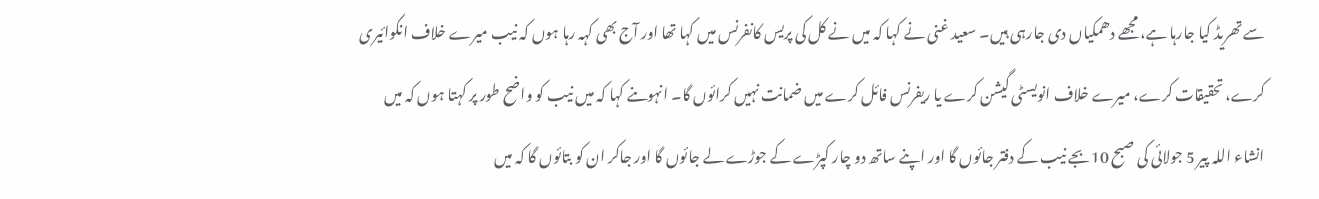سے تھریڈ کیا جارہا ہے، مجھے دھمکیاں دی جارہی ہیں۔ سعید غنی نے کہا کہ میں نے کل کی پریس کانفرنس میں کہا تھا اور آج بھی کہہ رہا ہوں کہ نیب میرے خلاف انکوائیری کرے، تحقیقات کرے، میرے خلاف انویسٹی گیشن کرے یا ریفرنس فائل کرے میں ضمانت نہیں کرائوں گا۔ انہوںنے کہا کہ میں نیب کو واضح طور پر کہتا ہوں کہ میں انشاء اللہ پیر 5 جولائی کی صبح 10بجے نیب کے دفتر جائوں گا اور اپنے ساتھ دو چار کپڑے کے جوڑے لے جائوں گا اور جاکر ان کو بتائوں گا کہ میں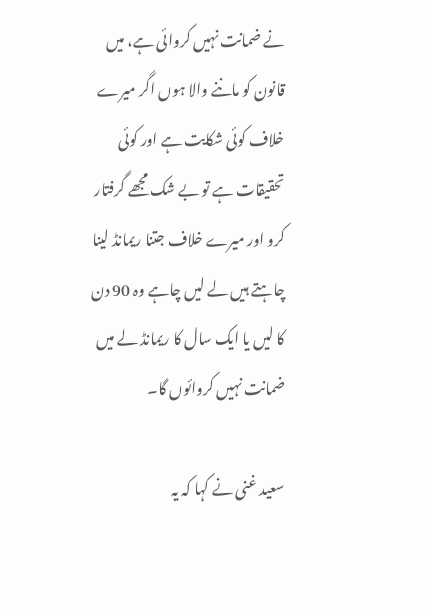نے ضمانت نہیں کروائی ہے، میں قانون کو ماننے والا ہوں اگر میرے خلاف کوئی شکایت ہے اور کوئی تحقیقات ہے تو بے شک مجھے گرفتار کرو اور میرے خلاف جتنا ریمانڈ لینا چاہتے ہیں لے لیں چاہے وہ 90 دن کا لیں یا ایک سال کا ریمانڈ لے میں ضمانت نہیں کروائوں گا۔

سعید غنی نے کہا کہ یہ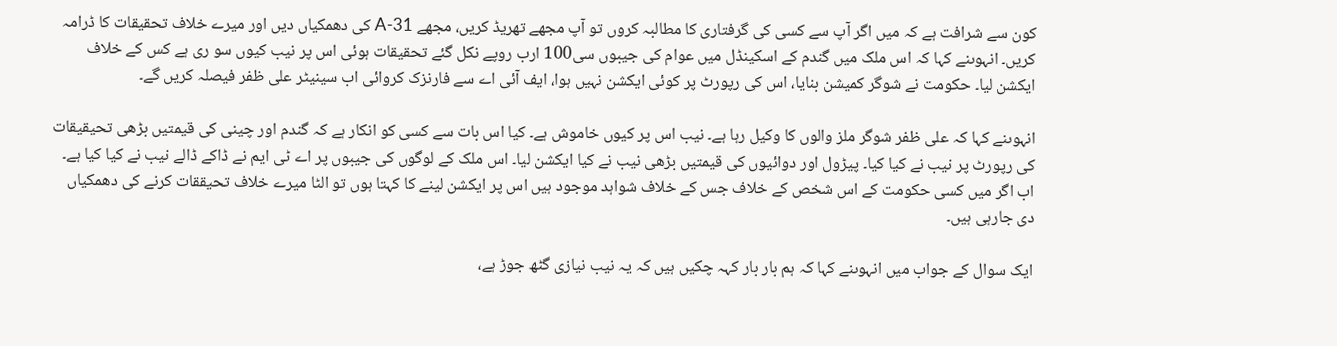کون سے شرافت ہے کہ میں اگر آپ سے کسی کی گرفتاری کا مطالبہ کروں تو آپ مجھے تھریڈ کریں، مجھے 31-A کی دھمکیاں دیں اور میرے خلاف تحقیقات کا ڈرامہ کریں۔ انہوںنے کہا کہ اس ملک میں گندم کے اسکینڈل میں عوام کی جیبوں سی100 ارب روپے نکل گئے تحقیقات ہوئی اس پر نیب کیوں سو ری ہے کس کے خلاف ایکشن لیا۔ حکومت نے شوگر کمیشن بنایا، اس کی رپورٹ پر کوئی ایکشن نہیں ہوا، ایف آئی اے سے فارنزک کروائی اب سینیٹر علی ظفر فیصلہ کریں گے۔

انہوںنے کہا کہ علی ظفر شوگر ملز والوں کا وکیل رہا ہے۔ نیب اس پر کیوں خاموش ہے۔ کیا اس بات سے کسی کو انکار ہے کہ گندم اور چینی کی قیمتیں بڑھی تحیقیقات کی رپورٹ پر نیب نے کیا کیا۔ پیڑول اور دوائیوں کی قیمتیں بڑھی نیب نے کیا ایکشن لیا۔ اس ملک کے لوگوں کی جیبوں پر اے ٹی ایم نے ڈاکے ڈالے نیب نے کیا کیا ہے۔ اب اگر میں کسی حکومت کے اس شخص کے خلاف جس کے خلاف شواہد موجود ہیں اس پر ایکشن لینے کا کہتا ہوں تو الٹا میرے خلاف تحیققات کرنے کی دھمکیاں دی جارہی ہیں۔

ایک سوال کے جواب میں انہوںنے کہا کہ ہم بار بار کہہ چکیں ہیں کہ یہ نیب نیازی گٹھ جوڑ ہے،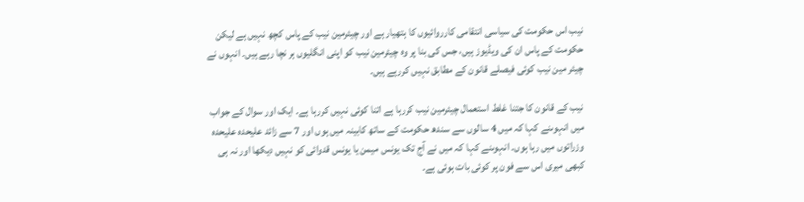نیب اس حکومت کی سیاسی انتقامی کارروائیوں کا ہتھیار ہے اور چیئرمین نیب کے پاس کچھ نہیں ہے لیکن حکومت کے پاس ان کی ویڈیوز ہیں، جس کی بنا پر وہ چیئرمین نیب کو اپنی انگلیوں ہر نچا رہے ہیں۔ انہوں نے چیئر مین نیب کوئی فیصلے قانون کے مطابق نہیں کررہے ہیں۔

نیب کے قانون کا جتنا غلط استعمال چیئرمین نیب کررہا ہے اتنا کوئی نہیں کررہا ہے۔ ایک اور سوال کے جواب میں انہوںنے کہا کہ میں 4 سالوں سے سندھ حکومت کے ساتھ کابینہ میں ہوں اور 7 سے زائد علیحدہ علیحدہ وزراتوں میں رہا ہوں۔ انہوںنے کہا کہ میں نے آج تک یونس میمن یا یونس قدوائی کو نہیں دیکھا اور نہ ہی کبھی میری اس سے فون پر کوئی بات ہوئی ہے۔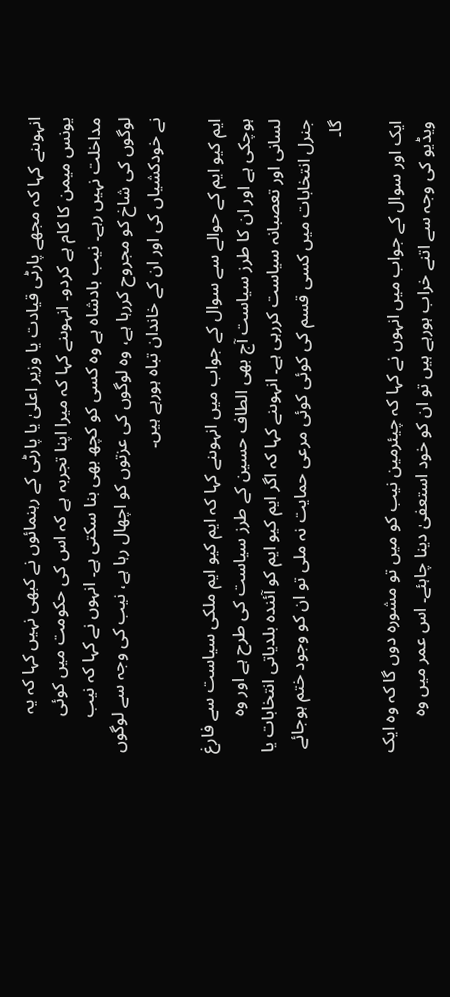انہوںنے کہا کہ مجھے پارٹی قیادت یا وزیر اعلیٰ یا پارٹی کے رہنمائوں نے کبھی نہیں کہا کہ یہ یونس میمن کا کام ہے کردو۔ انہوںنے کہا کہ میرا اپنا تجربہ ہے کہ اس کی حکومت میں کوئی مداخلت نہیں رہے۔ نیب بادشاہ ہے وہ کسی کو کچھ بھی بنا سکتی ہے۔ انہوں نے کہا کہ نیب لوگوں کی شاخ کو مجروح کررہا ہے، وہ لوگوں کی عزتوں کو اچھال رہا ہے، نیب کی وجہ سے لوگوں نے خودکشیاں کی اور ان کے خاندان تباہ ہورہے ہیں۔

ایم کیو ایم کے حوالے سے سوال کے جواب میں انہوںنے کہا کہ ایم کیو ایم ملکی سیاست سے فارغ ہوچکی ہے اور ان کا طرز سیاست آج بھی الطاف حسین کے طرز سیاست کی طرح ہے اور وہ لسانی اور تعصبانہ سیاست کررہی ہے۔ انہوںنے کہا کہ اگر ایم کیو ایم کو آئندہ بلدیاتی انتخابات یا جنرل انتخابات میں کسی قسم کی کوئی کوئی مرعی حمایت نہ ملی تو ان کو وجود ختم ہوجائے گا۔

ایک اور سوال کے جواب میں انہوں نے کہا کہ چیئرمین نیب کو میں تو مشورہ دوں گا کہ وہ ایک ویڈیو کی وجہ سے اتنے خراب ہورہے ہیں تو ان کو خود استعفیٰ دینا چاہئے۔ اس عمر میں وہ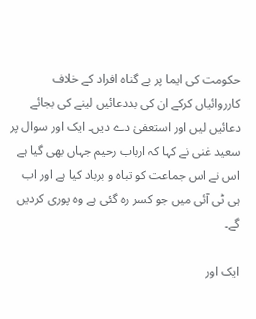حکومت کی ایما پر بے گناہ افراد کے خلاف کارروائیاں کرکے ان کی بددعائیں لینے کی بجائے دعائیں لیں اور استعفیٰ دے دیں۔ ایک اور سوال پر سعید غنی نے کہا کہ ارباب رحیم جہاں بھی گیا ہے اس نے اس جماعت کو تباہ و برباد کیا ہے اور اب ہی ٹی آئی میں جو کسر رہ گئی ہے وہ پوری کردیں گے۔

ایک اور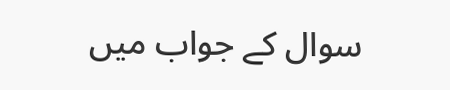سوال کے جواب میں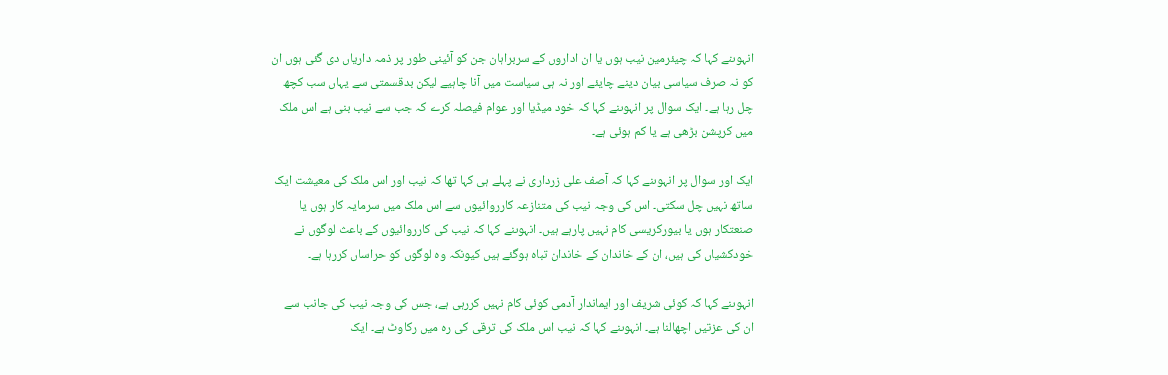انہوںنے کہا کہ چیئرمین نیب ہوں یا ان اداروں کے سربراہان جن کو آئینی طور پر ذمہ داریاں دی گئی ہوں ان کو نہ صرف سیاسی بیان دینے چایئے اور نہ ہی سیاست میں آنا چاہیے لیکن بدقسمتی سے یہاں سب کچھ چل رہا ہے۔ ایک سوال پر انہوںنے کہا کہ خود میڈیا اور عوام فیصلہ کرے کہ جب سے نیب بنی ہے اس ملک میں کرپشن بڑھی ہے یا کم ہوئی ہے۔

ایک اور سوال پر انہوںنے کہا کہ آصف علی زرداری نے پہلے ہی کہا تھا کہ نیب اور اس ملک کی معیشت ایک ساتھ نہیں چل سکتی۔ اس کی وجہ نیب کی متنازعہ کارروائیوں سے اس ملک میں سرمایہ کار ہوں یا صنعتکار ہوں یا بیورکریسی کام نہیں پارہے ہیں۔ انہوںنے کہا کہ نیب کی کارروائیوں کے باعث لوگوں نے خودکشیاں کی ہیں، ان کے خاندان کے خاندان تباہ ہوگئے ہیں کیونکہ وہ لوگوں کو حراساں کررہا ہے۔

انہوںنے کہا کہ کوئی شریف اور ایماندار آدمی کوئی کام نہیں کررہی ہے، جس کی وجہ نیب کی جانب سے ان کی عزتیں اچھالنا ہے۔ انہوںنے کہا کہ نیب اس ملک کی ترقی کی رہ میں رکاوٹ ہے۔ ایک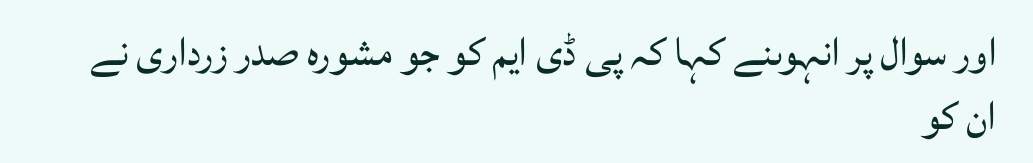اور سوال پر انہوںنے کہا کہ پی ڈی ایم کو جو مشورہ صدر زرداری نے ان کو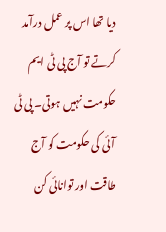دیا تھا اس پر عمل درآمد کرتے تو آج پی ٹی ایم حکومت نہیں ہوتی۔ پی ٹی آئی کی حکومت کو آج طاقت اور توانائی کن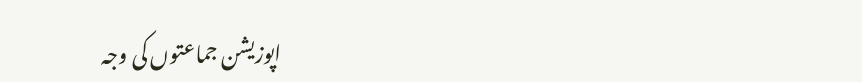اپوزیشن جماعتوں کی وجہ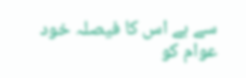سے ہے اس کا فیصلہ خود عوام کو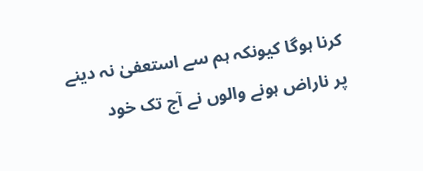کرنا ہوگا کیونکہ ہم سے استعفیٰ نہ دینے پر ناراض ہونے والوں نے آج تک خود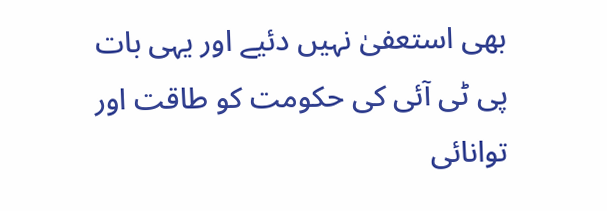بھی استعفیٰ نہیں دئیے اور یہی بات پی ٹی آئی کی حکومت کو طاقت اور توانائی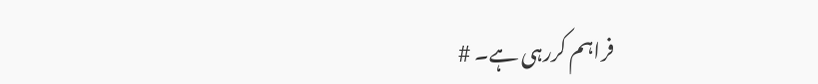فراہم کررہی ہے۔ #